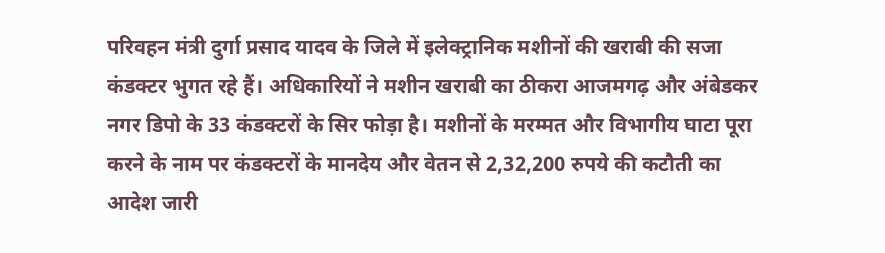परिवहन मंत्री दुर्गा प्रसाद यादव के जिले में इलेक्ट्रानिक मशीनों की खराबी की सजा कंडक्टर भुगत रहे हैं। अधिकारियों ने मशीन खराबी का ठीकरा आजमगढ़ और अंबेडकर नगर डिपो के 33 कंडक्टरों के सिर फोड़ा है। मशीनों के मरम्मत और विभागीय घाटा पूरा करने के नाम पर कंडक्टरों के मानदेय और वेतन से 2,32,200 रुपये की कटौती का आदेश जारी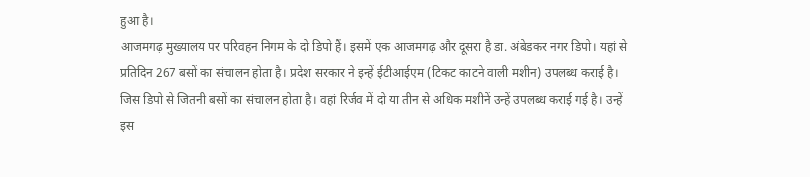हुआ है।
आजमगढ़ मुख्यालय पर परिवहन निगम के दो डिपो हैं। इसमें एक आजमगढ़ और दूसरा है डा. अंबेडकर नगर डिपो। यहां से प्रतिदिन 267 बसों का संचालन होता है। प्रदेश सरकार ने इन्हें ईटीआईएम (टिकट काटने वाली मशीन) उपलब्ध कराई है। जिस डिपो से जितनी बसों का संचालन होता है। वहां रिर्जव में दो या तीन से अधिक मशीनें उन्हें उपलब्ध कराई गई है। उन्हें इस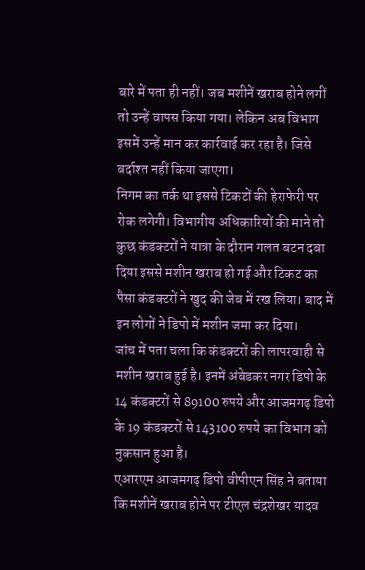बारे में पता ही नहीं। जब मशीनें खराब होने लगीं तो उन्हें वापस किया गया। लेकिन अब विभाग इसमें उन्हें मान कर कार्रवाई कर रहा है। जिसे बर्दाश्त नहीं किया जाएगा।
निगम का तर्क था इससे टिकटों की हेराफेरी पर रोक लगेगी। विभागीय अधिकारियों की माने तो कुछ कंडक्टरों ने यात्रा के दौरान गलत बटन दबा दिया इससे मशीन खराब हो गई और टिकट का पैसा कंडक्टरों ने खुद की जेब में रख लिया। बाद में इन लोगों ने डिपो में मशीन जमा कर दिया।
जांच में पता चला कि कंडक्टरों की लापरवाही से मशीन खराब हुई है। इनमें अंबेडकर नगर डिपो के 14 कंडक्टरों से 89100 रुपये और आजमगढ़ डिपो के 19 कंडक्टरों से 143100 रुपये का विभाग को नुकसान हुआ है।
एआरएम आजमगढ़ डिपो वीपीएन सिंह ने बताया कि मशीनें खराब होने पर टीएल चंद्रशेखर यादव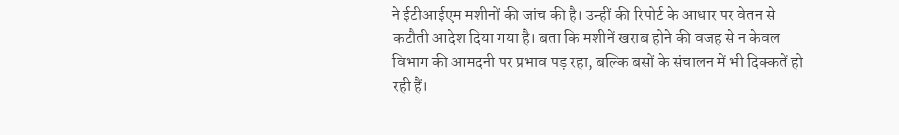ने ईटीआईएम मशीनों की जांच की है। उन्हीं की रिपोर्ट के आधार पर वेतन से कटौती आदेश दिया गया है। बता कि मशीनें खराब होने की वजह से न केवल विभाग की आमदनी पर प्रभाव पड़ रहा, बल्कि बसों के संचालन में भी दिक्कतें हो रही हैं।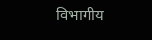विभागीय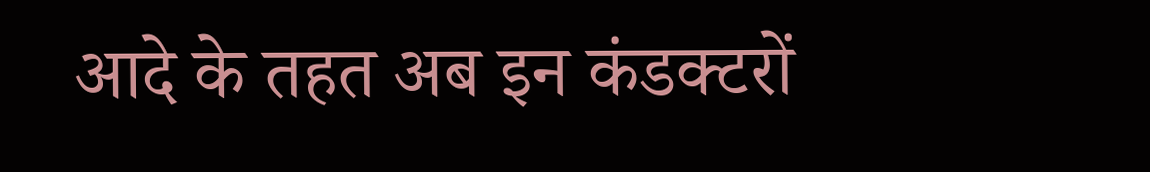आदे के तहत अब इन कंडक्टरों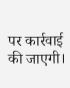पर कार्रवाई की जाएगी।